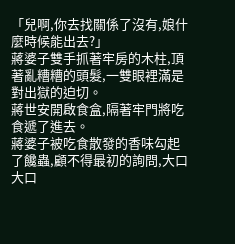「兒啊,你去找關係了沒有,娘什麼時候能出去?」
蔣婆子雙手抓著牢房的木柱,頂著亂糟糟的頭髮,一雙眼裡滿是對出獄的迫切。
蔣世安開啟食盒,隔著牢門將吃食遞了進去。
蔣婆子被吃食散發的香味勾起了饞蟲,顧不得最初的詢問,大口大口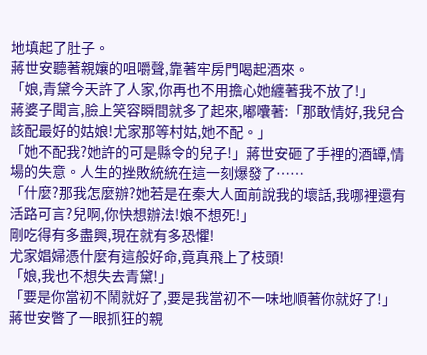地填起了肚子。
蔣世安聽著親孃的咀嚼聲,靠著牢房門喝起酒來。
「娘,青黛今天許了人家,你再也不用擔心她纏著我不放了!」
蔣婆子聞言,臉上笑容瞬間就多了起來,嘟囔著:「那敢情好,我兒合該配最好的姑娘!尤家那等村姑,她不配。」
「她不配我?她許的可是縣令的兒子!」蔣世安砸了手裡的酒罈,情場的失意。人生的挫敗統統在這一刻爆發了……
「什麼?那我怎麼辦?她若是在秦大人面前說我的壞話,我哪裡還有活路可言?兒啊,你快想辦法!娘不想死!」
剛吃得有多盡興,現在就有多恐懼!
尤家娼婦憑什麼有這般好命,竟真飛上了枝頭!
「娘,我也不想失去青黛!」
「要是你當初不鬧就好了,要是我當初不一味地順著你就好了!」
蔣世安瞥了一眼抓狂的親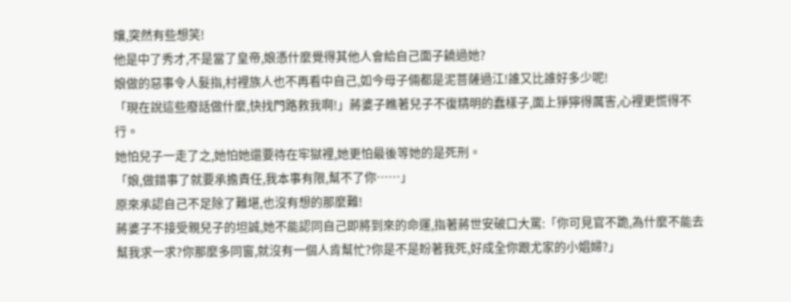孃,突然有些想笑!
他是中了秀才,不是當了皇帝,娘憑什麼覺得其他人會給自己面子饒過她?
娘做的惡事令人髮指,村裡族人也不再看中自己,如今母子倆都是泥菩薩過江!誰又比誰好多少呢!
「現在說這些廢話做什麼,快找門路救我啊!」蔣婆子瞧著兒子不復精明的蠢樣子,面上猙獰得厲害,心裡更慌得不行。
她怕兒子一走了之,她怕她還要待在牢獄裡,她更怕最後等她的是死刑。
「娘,做錯事了就要承擔責任,我本事有限,幫不了你……」
原來承認自己不足除了難堪,也沒有想的那麼難!
蔣婆子不接受親兒子的坦誠,她不能認同自己即將到來的命運,指著蔣世安破口大罵:「你可見官不跪,為什麼不能去幫我求一求?你那麼多同窗,就沒有一個人肯幫忙?你是不是盼著我死,好成全你跟尤家的小娼婦?」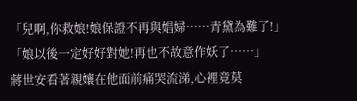「兒啊,你救娘!娘保證不再與娼婦……青黛為難了!」
「娘以後一定好好對她!再也不故意作妖了……」
蔣世安看著親孃在他面前痛哭流涕,心裡竟莫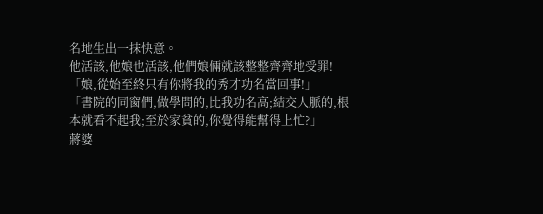名地生出一抹快意。
他活該,他娘也活該,他們娘倆就該整整齊齊地受罪!
「娘,從始至終只有你將我的秀才功名當回事!」
「書院的同窗們,做學問的,比我功名高;結交人脈的,根本就看不起我;至於家貧的,你覺得能幫得上忙?」
蔣婆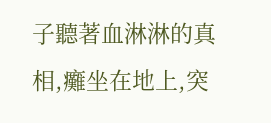子聽著血淋淋的真相,癱坐在地上,突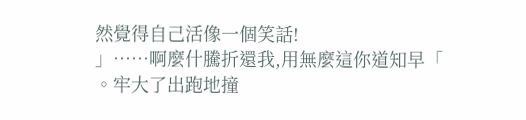然覺得自己活像一個笑話!
」……啊麼什騰折還我,用無麼這你道知早「
。牢大了出跑地撞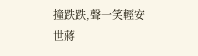撞跌跌,聲一笑輕安世蔣